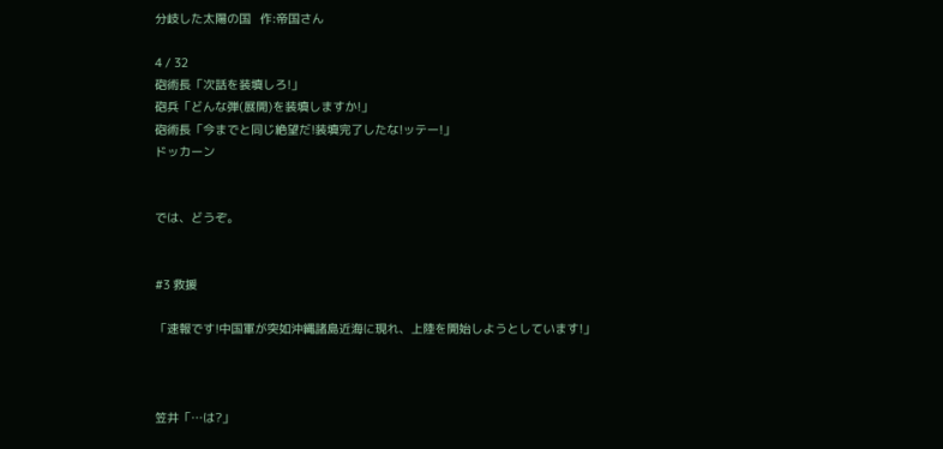分岐した太陽の国   作:帝国さん

4 / 32
砲術長「次話を装填しろ!」
砲兵「どんな弾(展開)を装填しますか!」
砲術長「今までと同じ絶望だ!装填完了したな!ッテー!」
ドッカーン


では、どうぞ。


#3 救援

「速報です!中国軍が突如沖縄諸島近海に現れ、上陸を開始しようとしています!」



笠井「…は?」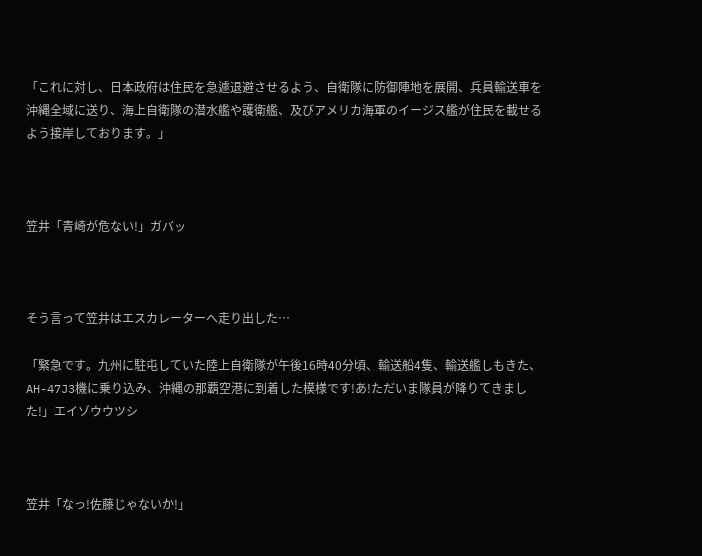「これに対し、日本政府は住民を急遽退避させるよう、自衛隊に防御陣地を展開、兵員輸送車を沖縄全域に送り、海上自衛隊の潜水艦や護衛艦、及びアメリカ海軍のイージス艦が住民を載せるよう接岸しております。」



笠井「青崎が危ない!」ガバッ



そう言って笠井はエスカレーターへ走り出した…

「緊急です。九州に駐屯していた陸上自衛隊が午後16時40分頃、輸送船4隻、輸送艦しもきた、AH-47J3機に乗り込み、沖縄の那覇空港に到着した模様です!あ!ただいま隊員が降りてきました!」エイゾウウツシ



笠井「なっ!佐藤じゃないか!」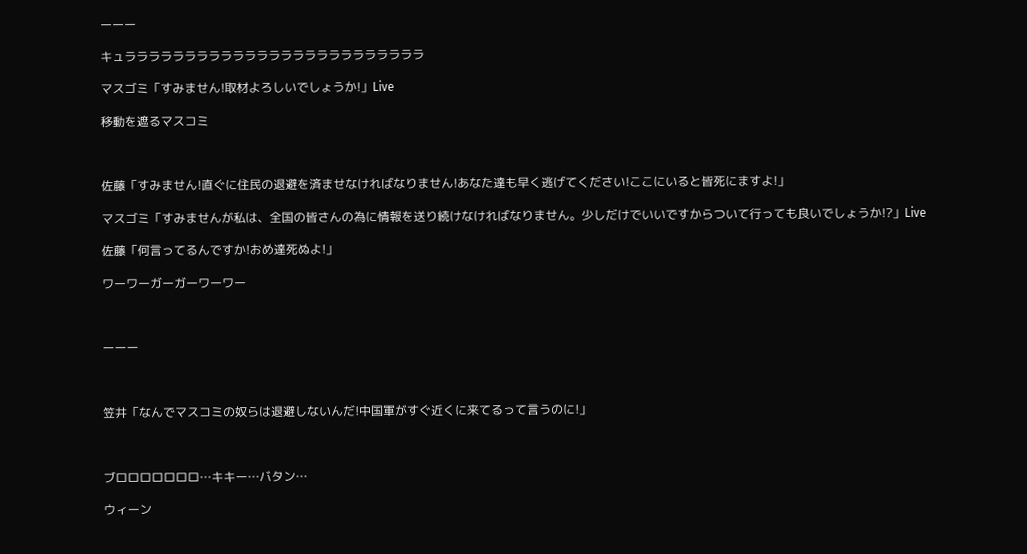ーーー

キュラララララララララララララララララララララララララ

マスゴミ「すみません!取材よろしいでしょうか!」Live

移動を遮るマスコミ



佐藤「すみません!直ぐに住民の退避を済ませなければなりません!あなた達も早く逃げてください!ここにいると皆死にますよ!」

マスゴミ「すみませんが私は、全国の皆さんの為に情報を送り続けなければなりません。少しだけでいいですからついて行っても良いでしょうか!?」Live

佐藤「何言ってるんですか!おめ達死ぬよ!」

ワーワーガーガーワーワー



ーーー



笠井「なんでマスコミの奴らは退避しないんだ!中国軍がすぐ近くに来てるって言うのに!」



ブロロロロロロロ…キキー…バタン…

ウィーン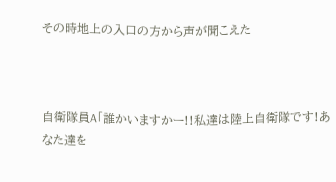その時地上の入口の方から声が聞こえた



自衛隊員A「誰かいますかー!!私達は陸上自衛隊です!あなた達を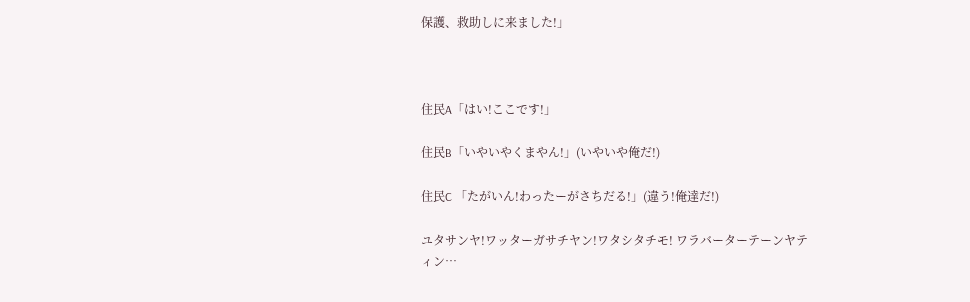保護、救助しに来ました!」



住民A「はい!ここです!」

住民B「いやいやくまやん!」(いやいや俺だ!)

住民C 「たがいん!わったーがさちだる!」(違う!俺達だ!)

ユタサンヤ!ワッターガサチヤン!ワタシタチモ! ワラバーターテーンヤティン…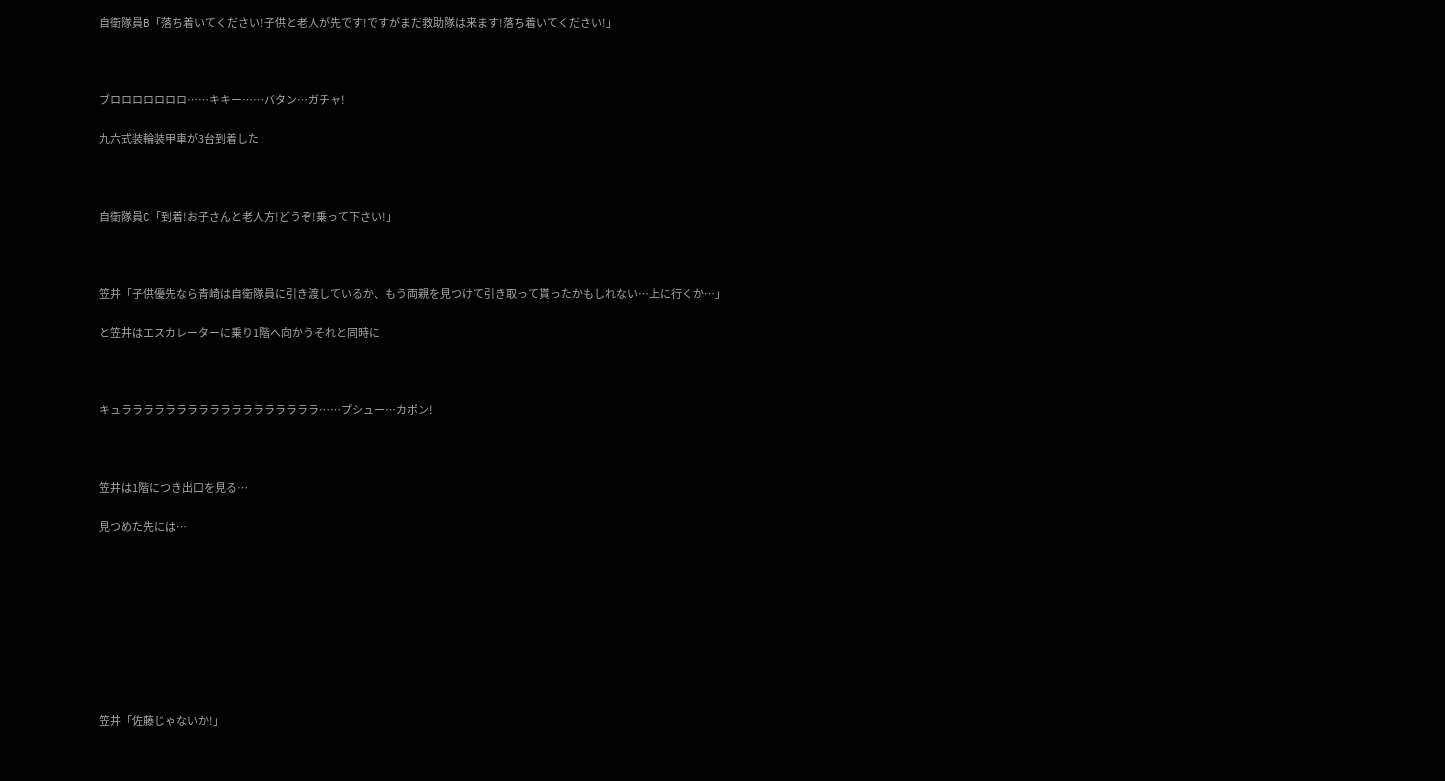自衛隊員B「落ち着いてください!子供と老人が先です!ですがまだ救助隊は来ます!落ち着いてください!」



ブロロロロロロロ……キキー……バタン…ガチャ!

九六式装輪装甲車が3台到着した



自衛隊員C「到着!お子さんと老人方!どうぞ!乗って下さい!」



笠井「子供優先なら青崎は自衛隊員に引き渡しているか、もう両親を見つけて引き取って貰ったかもしれない…上に行くか…」

と笠井はエスカレーターに乗り1階へ向かうそれと同時に



キュララララララララララララララララララ……プシュー…カポン!



笠井は1階につき出口を見る…

見つめた先には…









笠井「佐藤じゃないか!」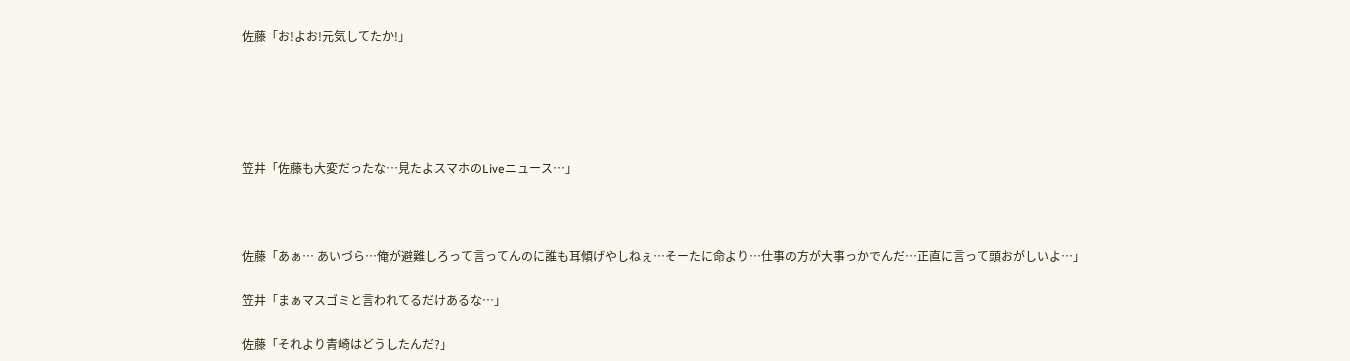佐藤「お!よお!元気してたか!」





笠井「佐藤も大変だったな…見たよスマホのLiveニュース…」



佐藤「あぁ… あいづら…俺が避難しろって言ってんのに誰も耳傾げやしねぇ…そーたに命より…仕事の方が大事っかでんだ…正直に言って頭おがしいよ…」

笠井「まぁマスゴミと言われてるだけあるな…」

佐藤「それより青崎はどうしたんだ?」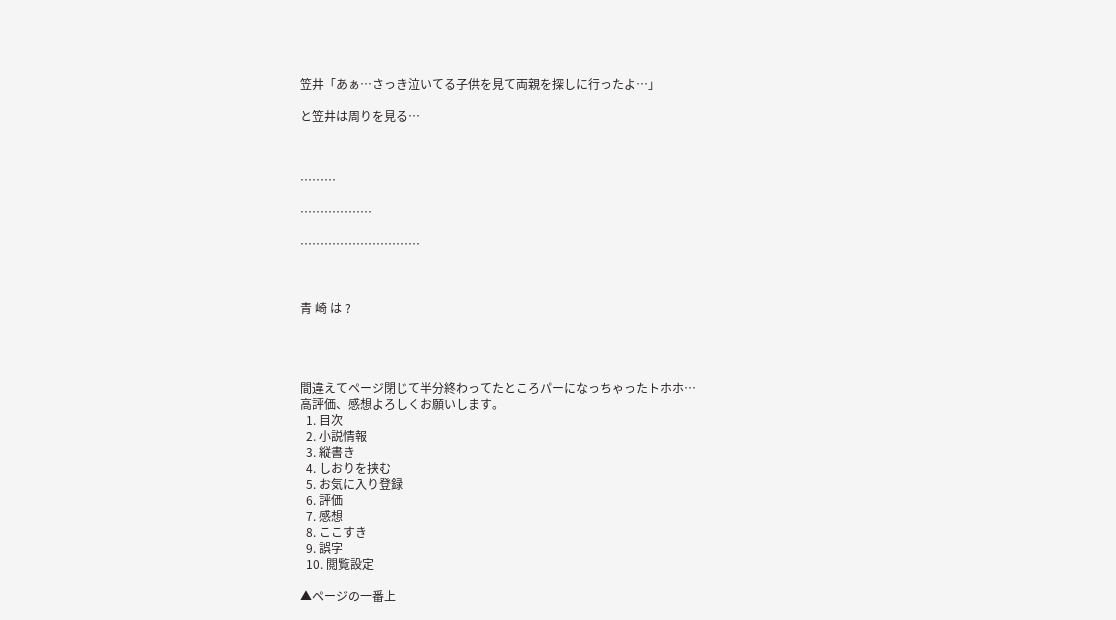笠井「あぁ…さっき泣いてる子供を見て両親を探しに行ったよ…」

と笠井は周りを見る…



………

………………

…………………………



青 崎 は ?




間違えてページ閉じて半分終わってたところパーになっちゃったトホホ…
高評価、感想よろしくお願いします。
  1. 目次
  2. 小説情報
  3. 縦書き
  4. しおりを挟む
  5. お気に入り登録
  6. 評価
  7. 感想
  8. ここすき
  9. 誤字
  10. 閲覧設定

▲ページの一番上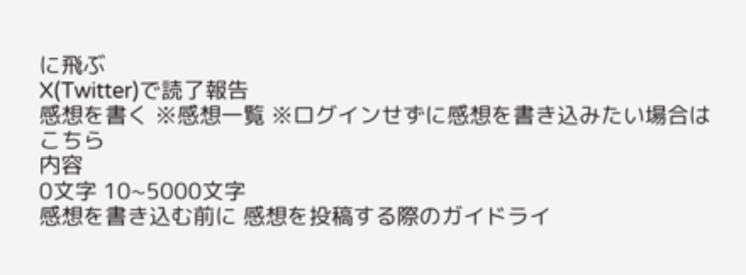に飛ぶ
X(Twitter)で読了報告
感想を書く ※感想一覧 ※ログインせずに感想を書き込みたい場合はこちら
内容
0文字 10~5000文字
感想を書き込む前に 感想を投稿する際のガイドライ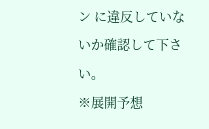ン に違反していないか確認して下さい。
※展開予想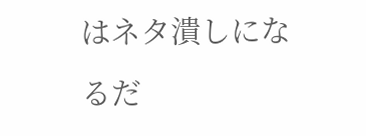はネタ潰しになるだ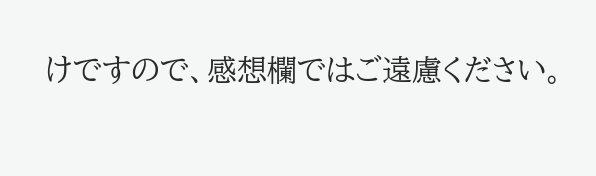けですので、感想欄ではご遠慮ください。